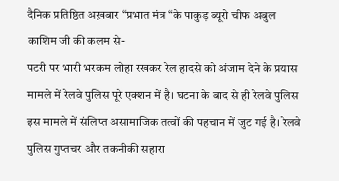दैनिक प्रतिष्ठित अख़बार “प्रभात मंत्र “के पाकुड़ ब्यूरो चीफ अबुल काशिम जी की कलम से-
पटरी पर भारी भरकम लोहा रखकर रेल हादसे को अंजाम देने के प्रयास मामले में रेलवे पुलिस पूरे एक्शन में है। घटना के बाद से ही रेलवे पुलिस इस मामले में संलिप्त असामाजिक तत्वों की पहचान में जुट गई है। रेलवे पुलिस गुप्तचर और तकनीकी सहारा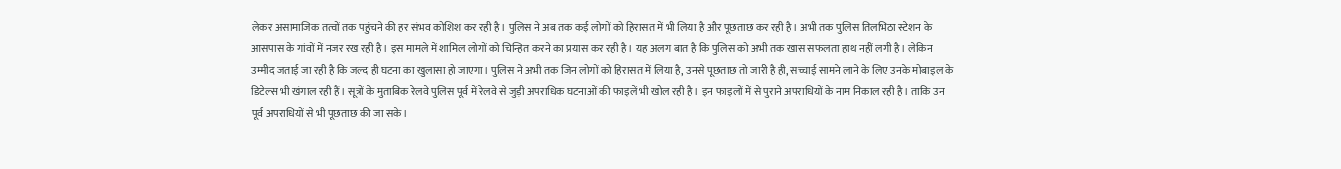लेकर असामाजिक तत्वों तक पहुंचने की हर संभव कोशिश कर रही है। पुलिस ने अब तक कई लोगों को हिरासत में भी लिया है और पूछताछ कर रही है। अभी तक पुलिस तिलभिठा स्टेशन के आसपास के गांवों में नजर रख रही है। इस मामले में शामिल लोगों को चिन्हित करने का प्रयास कर रही है। यह अलग बात है कि पुलिस को अभी तक खास सफलता हाथ नहीं लगी है। लेकिन उम्मीद जताई जा रही है कि जल्द ही घटना का खुलासा हो जाएगा। पुलिस ने अभी तक जिन लोगों को हिरासत में लिया है, उनसे पूछताछ तो जारी है ही, सच्चाई सामने लाने के लिए उनके मोबाइल के डिटेल्स भी खंगाल रही हैं। सूत्रों के मुताबिक रेलवे पुलिस पूर्व में रेलवे से जुड़ी अपराधिक घटनाओं की फाइलें भी खोल रही है। इन फाइलों में से पुराने अपराधियों के नाम निकाल रही है। ताकि उन पूर्व अपराधियों से भी पूछताछ की जा सके।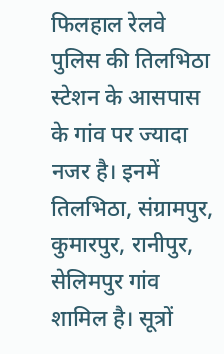फिलहाल रेलवे पुलिस की तिलभिठा स्टेशन के आसपास के गांव पर ज्यादा नजर है। इनमें तिलभिठा, संग्रामपुर, कुमारपुर, रानीपुर, सेलिमपुर गांव शामिल है। सूत्रों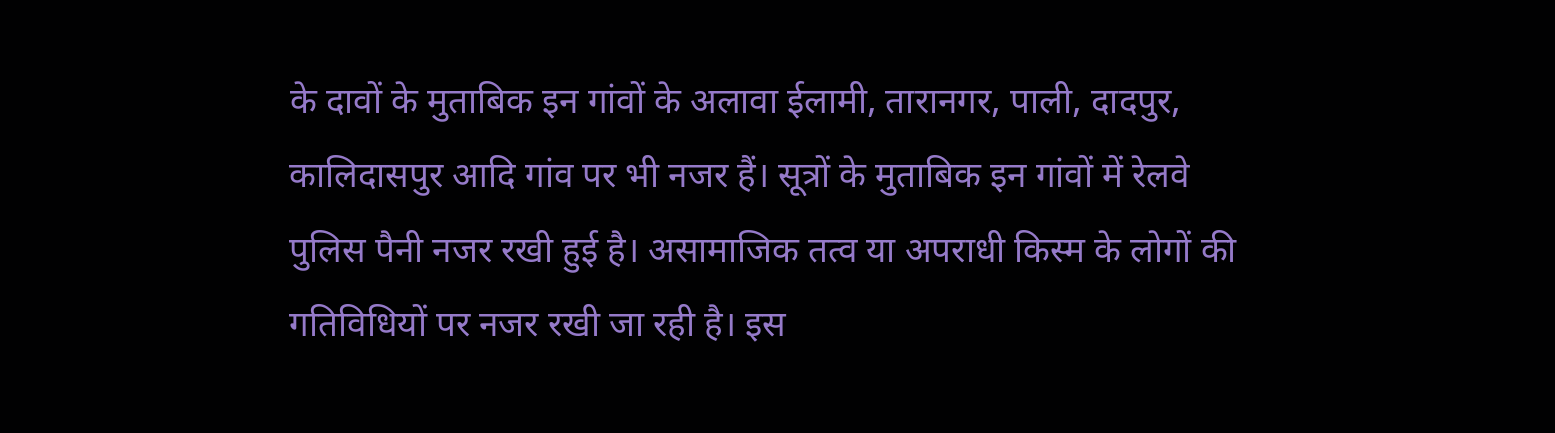के दावों के मुताबिक इन गांवों के अलावा ईलामी, तारानगर, पाली, दादपुर, कालिदासपुर आदि गांव पर भी नजर हैं। सूत्रों के मुताबिक इन गांवों में रेलवे पुलिस पैनी नजर रखी हुई है। असामाजिक तत्व या अपराधी किस्म के लोगों की गतिविधियों पर नजर रखी जा रही है। इस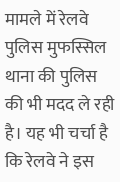मामले में रेलवे पुलिस मुफस्सिल थाना की पुलिस की भी मदद ले रही है। यह भी चर्चा है कि रेलवे ने इस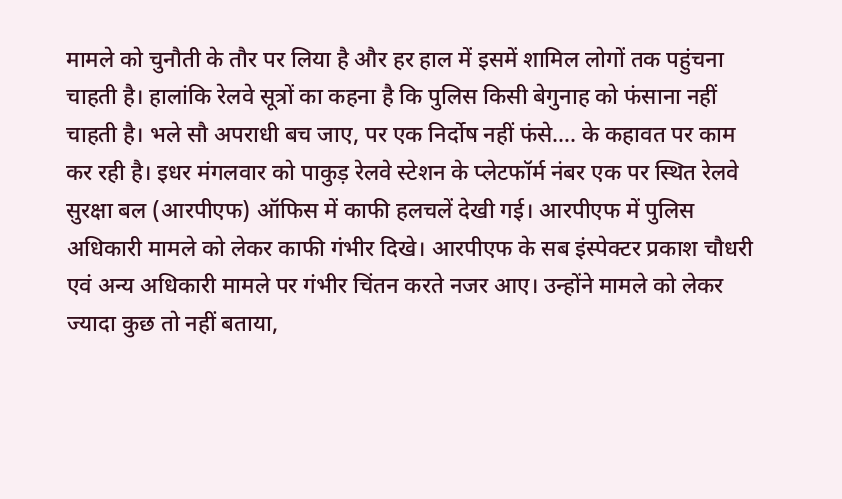मामले को चुनौती के तौर पर लिया है और हर हाल में इसमें शामिल लोगों तक पहुंचना चाहती है। हालांकि रेलवे सूत्रों का कहना है कि पुलिस किसी बेगुनाह को फंसाना नहीं चाहती है। भले सौ अपराधी बच जाए, पर एक निर्दोष नहीं फंसे…. के कहावत पर काम कर रही है। इधर मंगलवार को पाकुड़ रेलवे स्टेशन के प्लेटफॉर्म नंबर एक पर स्थित रेलवे सुरक्षा बल (आरपीएफ) ऑफिस में काफी हलचलें देखी गई। आरपीएफ में पुलिस अधिकारी मामले को लेकर काफी गंभीर दिखे। आरपीएफ के सब इंस्पेक्टर प्रकाश चौधरी एवं अन्य अधिकारी मामले पर गंभीर चिंतन करते नजर आए। उन्होंने मामले को लेकर ज्यादा कुछ तो नहीं बताया,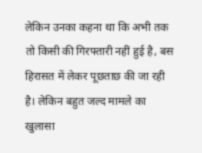लेकिन उनका कहना था कि अभी तक तो किसी की गिरफ्तारी नहीं हुई है, बस हिरासत में लेकर पूछताछ की जा रही है। लेकिन बहुत जल्द मामले का खुलासा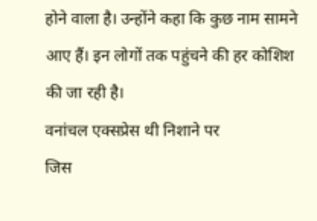होने वाला है। उन्होंने कहा कि कुछ नाम सामने आए हैं। इन लोगों तक पहुंचने की हर कोशिश की जा रही है।
वनांचल एक्सप्रेस थी निशाने पर
जिस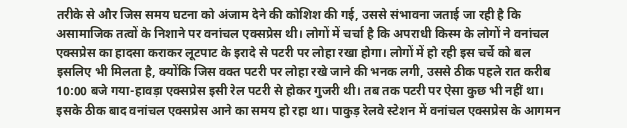तरीके से और जिस समय घटना को अंजाम देने की कोशिश की गई, उससे संभावना जताई जा रही है कि असामाजिक तत्वों के निशाने पर वनांचल एक्सप्रेस थी। लोगों में चर्चा है कि अपराधी किस्म के लोगों ने वनांचल एक्सप्रेस का हादसा कराकर लूटपाट के इरादे से पटरी पर लोहा रखा होगा। लोगों में हो रही इस चर्चे को बल इसलिए भी मिलता है, क्योंकि जिस वक्त पटरी पर लोहा रखे जाने की भनक लगी, उससे ठीक पहले रात करीब 10:00 बजे गया-हावड़ा एक्सप्रेस इसी रेल पटरी से होकर गुजरी थी। तब तक पटरी पर ऐसा कुछ भी नहीं था। इसके ठीक बाद वनांचल एक्सप्रेस आने का समय हो रहा था। पाकुड़ रेलवे स्टेशन में वनांचल एक्सप्रेस के आगमन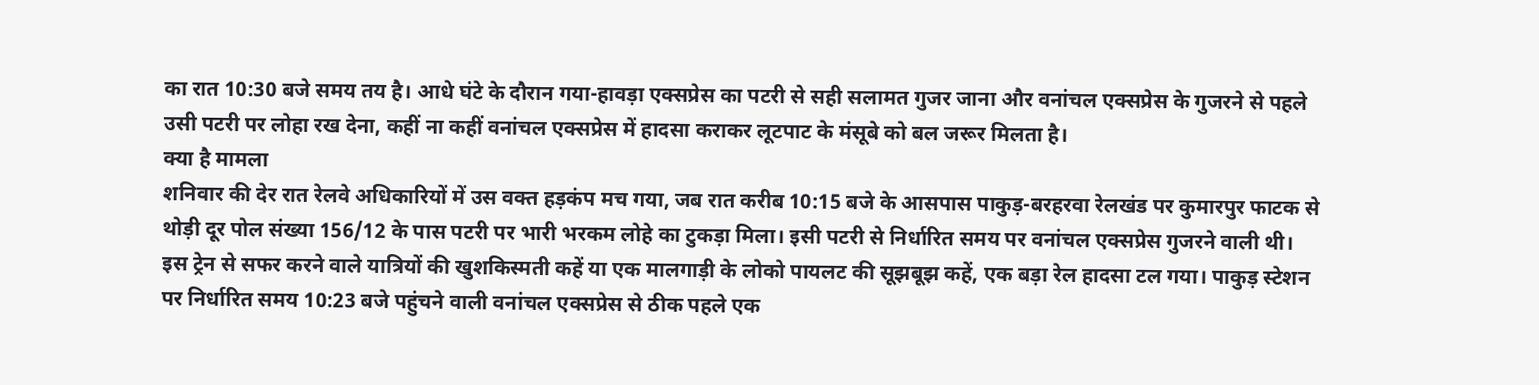का रात 10:30 बजे समय तय है। आधे घंटे के दौरान गया-हावड़ा एक्सप्रेस का पटरी से सही सलामत गुजर जाना और वनांचल एक्सप्रेस के गुजरने से पहले उसी पटरी पर लोहा रख देना, कहीं ना कहीं वनांचल एक्सप्रेस में हादसा कराकर लूटपाट के मंसूबे को बल जरूर मिलता है।
क्या है मामला
शनिवार की देर रात रेलवे अधिकारियों में उस वक्त हड़कंप मच गया, जब रात करीब 10:15 बजे के आसपास पाकुड़-बरहरवा रेलखंड पर कुमारपुर फाटक से थोड़ी दूर पोल संख्या 156/12 के पास पटरी पर भारी भरकम लोहे का टुकड़ा मिला। इसी पटरी से निर्धारित समय पर वनांचल एक्सप्रेस गुजरने वाली थी। इस ट्रेन से सफर करने वाले यात्रियों की खुशकिस्मती कहें या एक मालगाड़ी के लोको पायलट की सूझबूझ कहें, एक बड़ा रेल हादसा टल गया। पाकुड़ स्टेशन पर निर्धारित समय 10:23 बजे पहुंचने वाली वनांचल एक्सप्रेस से ठीक पहले एक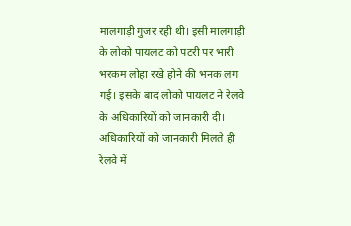मालगाड़ी गुजर रही थी। इसी मालगाड़ी के लोको पायलट को पटरी पर भारी भरकम लोहा रखे होने की भनक लग गई। इसके बाद लोको पायलट ने रेलवे के अधिकारियों को जानकारी दी। अधिकारियों को जानकारी मिलते ही रेलवे में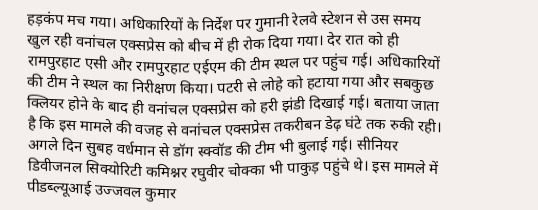हड़कंप मच गया। अधिकारियों के निर्देश पर गुमानी रेलवे स्टेशन से उस समय खुल रही वनांचल एक्सप्रेस को बीच में ही रोक दिया गया। देर रात को ही रामपुरहाट एसी और रामपुरहाट एईएम की टीम स्थल पर पहुंच गई। अधिकारियों की टीम ने स्थल का निरीक्षण किया। पटरी से लोहे को हटाया गया और सबकुछ क्लियर होने के बाद ही वनांचल एक्सप्रेस को हरी झंडी दिखाई गई। बताया जाता है कि इस मामले की वजह से वनांचल एक्सप्रेस तकरीबन डेढ़ घंटे तक रुकी रही। अगले दिन सुबह वर्धमान से डॉग स्क्वॉड की टीम भी बुलाई गई। सीनियर डिवीजनल सिक्योरिटी कमिश्नर रघुवीर चोक्का भी पाकुड़ पहुंचे थे। इस मामले में पीडब्ल्यूआई उज्जवल कुमार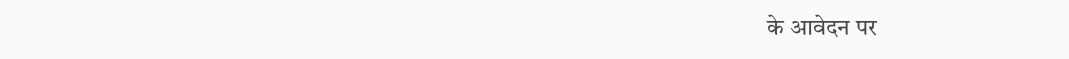के आवेदन पर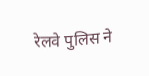रेलवे पुलिस ने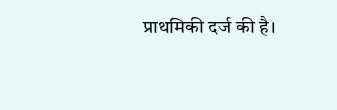प्राथमिकी दर्ज की है।